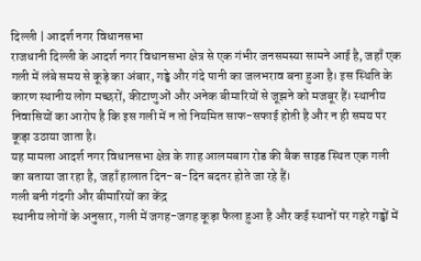दिल्ली | आदर्श नगर विधानसभा
राजधानी दिल्ली के आदर्श नगर विधानसभा क्षेत्र से एक गंभीर जनसमस्या सामने आई है, जहाँ एक गली में लंबे समय से कूड़े का अंबार, गड्ढे और गंदे पानी का जलभराव बना हुआ है। इस स्थिति के कारण स्थानीय लोग मच्छरों, कीटाणुओं और अनेक बीमारियों से जूझने को मजबूर हैं। स्थानीय निवासियों का आरोप है कि इस गली में न तो नियमित साफ-सफाई होती है और न ही समय पर कूड़ा उठाया जाता है।
यह मामला आदर्श नगर विधानसभा क्षेत्र के शाह आलमबाग रोड की बैक साइड स्थित एक गली का बताया जा रहा है, जहाँ हालात दिन-ब-दिन बदतर होते जा रहे हैं।
गली बनी गंदगी और बीमारियों का केंद्र
स्थानीय लोगों के अनुसार, गली में जगह-जगह कूड़ा फैला हुआ है और कई स्थानों पर गहरे गड्ढों में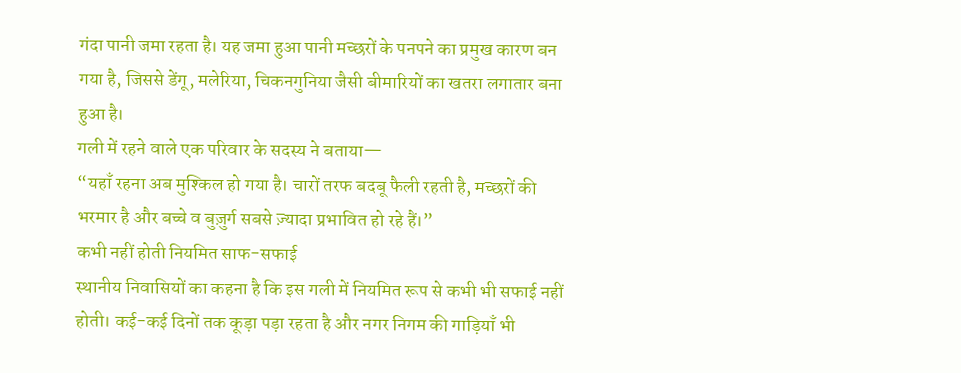गंदा पानी जमा रहता है। यह जमा हुआ पानी मच्छरों के पनपने का प्रमुख कारण बन गया है, जिससे डेंगू, मलेरिया, चिकनगुनिया जैसी बीमारियों का खतरा लगातार बना हुआ है।
गली में रहने वाले एक परिवार के सदस्य ने बताया—
“यहाँ रहना अब मुश्किल हो गया है। चारों तरफ बदबू फैली रहती है, मच्छरों की भरमार है और बच्चे व बुज़ुर्ग सबसे ज़्यादा प्रभावित हो रहे हैं।”
कभी नहीं होती नियमित साफ-सफाई
स्थानीय निवासियों का कहना है कि इस गली में नियमित रूप से कभी भी सफाई नहीं होती। कई-कई दिनों तक कूड़ा पड़ा रहता है और नगर निगम की गाड़ियाँ भी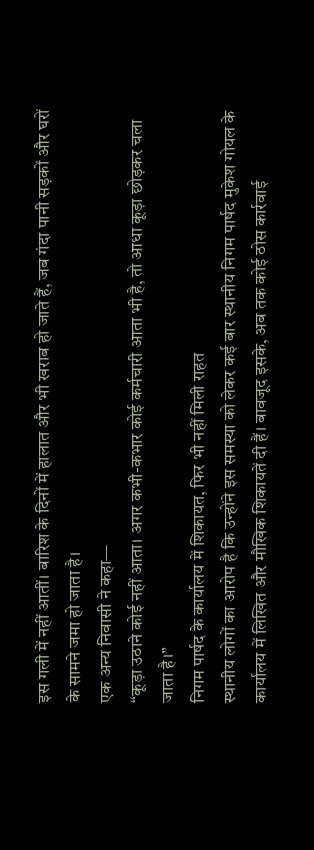इस गली में नहीं आतीं। बारिश के दिनों में हालात और भी खराब हो जाते हैं, जब गंदा पानी सड़कों और घरों के सामने जमा हो जाता है।
एक अन्य निवासी ने कहा—
“कूड़ा उठाने कोई नहीं आता। अगर कभी-कभार कोई कर्मचारी आता भी है, तो आधा कूड़ा छोड़कर चला जाता है।”
निगम पार्षद के कार्यालय में शिकायत, फिर भी नहीं मिली राहत
स्थानीय लोगों का आरोप है कि उन्होंने इस समस्या को लेकर कई बार स्थानीय निगम पार्षद मुकेश गोयल के कार्यालय में लिखित और मौखिक शिकायतें दी हैं। बावजूद इसके, अब तक कोई ठोस कार्रवाई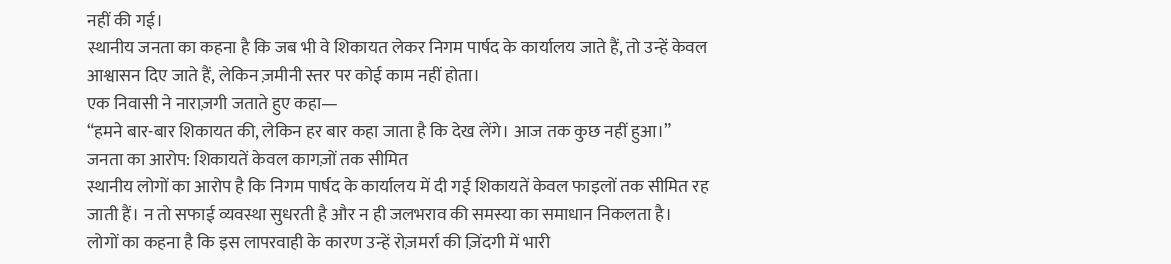नहीं की गई।
स्थानीय जनता का कहना है कि जब भी वे शिकायत लेकर निगम पार्षद के कार्यालय जाते हैं, तो उन्हें केवल आश्वासन दिए जाते हैं, लेकिन ज़मीनी स्तर पर कोई काम नहीं होता।
एक निवासी ने नाराज़गी जताते हुए कहा—
“हमने बार-बार शिकायत की, लेकिन हर बार कहा जाता है कि देख लेंगे। आज तक कुछ नहीं हुआ।”
जनता का आरोप: शिकायतें केवल कागज़ों तक सीमित
स्थानीय लोगों का आरोप है कि निगम पार्षद के कार्यालय में दी गई शिकायतें केवल फाइलों तक सीमित रह जाती हैं। न तो सफाई व्यवस्था सुधरती है और न ही जलभराव की समस्या का समाधान निकलता है।
लोगों का कहना है कि इस लापरवाही के कारण उन्हें रोज़मर्रा की ज़िंदगी में भारी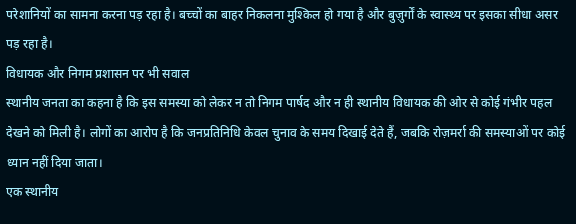परेशानियों का सामना करना पड़ रहा है। बच्चों का बाहर निकलना मुश्किल हो गया है और बुज़ुर्गों के स्वास्थ्य पर इसका सीधा असर पड़ रहा है।
विधायक और निगम प्रशासन पर भी सवाल
स्थानीय जनता का कहना है कि इस समस्या को लेकर न तो निगम पार्षद और न ही स्थानीय विधायक की ओर से कोई गंभीर पहल देखने को मिली है। लोगों का आरोप है कि जनप्रतिनिधि केवल चुनाव के समय दिखाई देते हैं, जबकि रोज़मर्रा की समस्याओं पर कोई ध्यान नहीं दिया जाता।
एक स्थानीय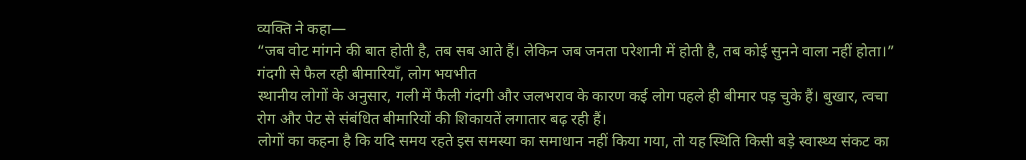व्यक्ति ने कहा—
“जब वोट मांगने की बात होती है, तब सब आते हैं। लेकिन जब जनता परेशानी में होती है, तब कोई सुनने वाला नहीं होता।”
गंदगी से फैल रही बीमारियाँ, लोग भयभीत
स्थानीय लोगों के अनुसार, गली में फैली गंदगी और जलभराव के कारण कई लोग पहले ही बीमार पड़ चुके हैं। बुखार, त्वचा रोग और पेट से संबंधित बीमारियों की शिकायतें लगातार बढ़ रही हैं।
लोगों का कहना है कि यदि समय रहते इस समस्या का समाधान नहीं किया गया, तो यह स्थिति किसी बड़े स्वास्थ्य संकट का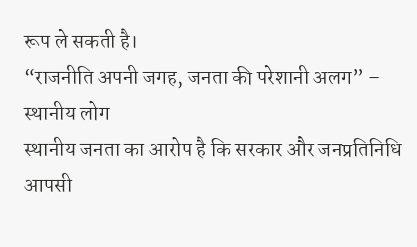रूप ले सकती है।
“राजनीति अपनी जगह, जनता की परेशानी अलग” – स्थानीय लोग
स्थानीय जनता का आरोप है कि सरकार और जनप्रतिनिधि आपसी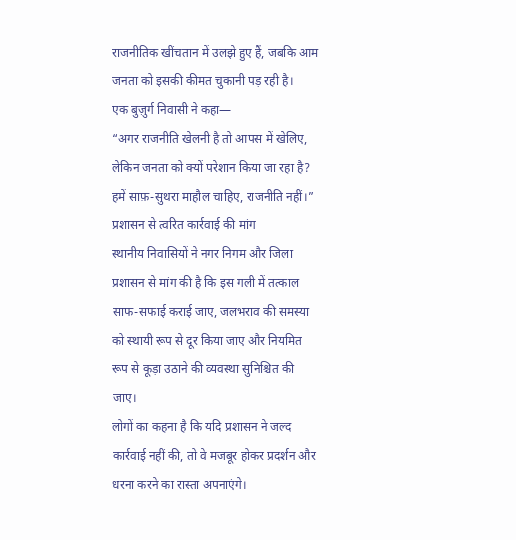राजनीतिक खींचतान में उलझे हुए हैं, जबकि आम जनता को इसकी कीमत चुकानी पड़ रही है।
एक बुज़ुर्ग निवासी ने कहा—
“अगर राजनीति खेलनी है तो आपस में खेलिए, लेकिन जनता को क्यों परेशान किया जा रहा है? हमें साफ़-सुथरा माहौल चाहिए, राजनीति नहीं।”
प्रशासन से त्वरित कार्रवाई की मांग
स्थानीय निवासियों ने नगर निगम और जिला प्रशासन से मांग की है कि इस गली में तत्काल साफ-सफाई कराई जाए, जलभराव की समस्या को स्थायी रूप से दूर किया जाए और नियमित रूप से कूड़ा उठाने की व्यवस्था सुनिश्चित की जाए।
लोगों का कहना है कि यदि प्रशासन ने जल्द कार्रवाई नहीं की, तो वे मजबूर होकर प्रदर्शन और धरना करने का रास्ता अपनाएंगे।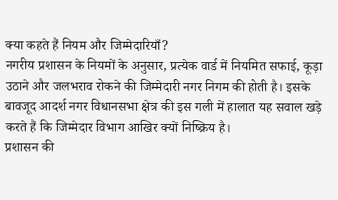क्या कहते हैं नियम और जिम्मेदारियाँ?
नगरीय प्रशासन के नियमों के अनुसार, प्रत्येक वार्ड में नियमित सफाई, कूड़ा उठाने और जलभराव रोकने की जिम्मेदारी नगर निगम की होती है। इसके बावजूद आदर्श नगर विधानसभा क्षेत्र की इस गली में हालात यह सवाल खड़े करते हैं कि जिम्मेदार विभाग आखिर क्यों निष्क्रिय है।
प्रशासन की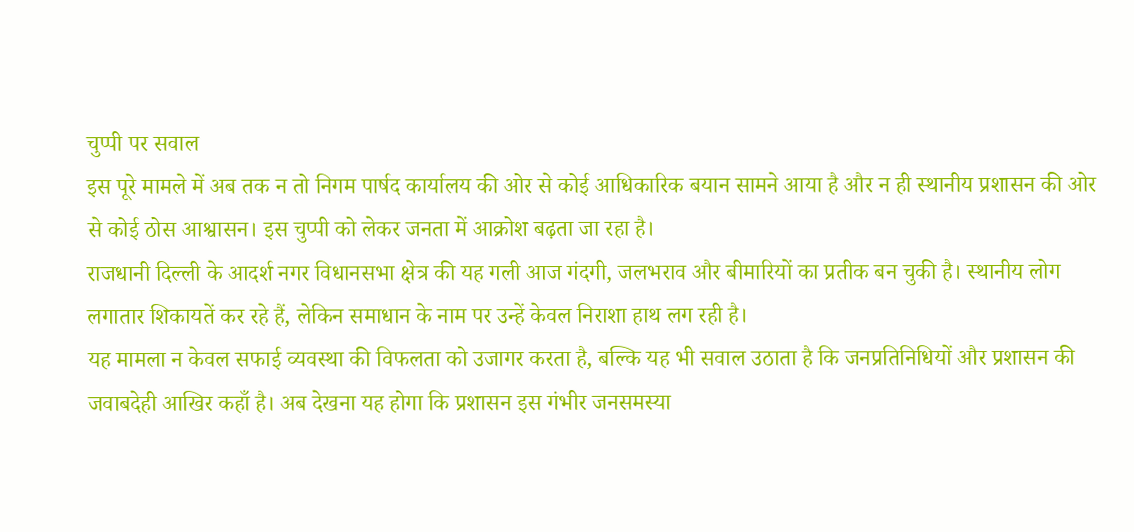चुप्पी पर सवाल
इस पूरे मामले में अब तक न तो निगम पार्षद कार्यालय की ओर से कोई आधिकारिक बयान सामने आया है और न ही स्थानीय प्रशासन की ओर से कोई ठोस आश्वासन। इस चुप्पी को लेकर जनता में आक्रोश बढ़ता जा रहा है।
राजधानी दिल्ली के आदर्श नगर विधानसभा क्षेत्र की यह गली आज गंदगी, जलभराव और बीमारियों का प्रतीक बन चुकी है। स्थानीय लोग लगातार शिकायतें कर रहे हैं, लेकिन समाधान के नाम पर उन्हें केवल निराशा हाथ लग रही है।
यह मामला न केवल सफाई व्यवस्था की विफलता को उजागर करता है, बल्कि यह भी सवाल उठाता है कि जनप्रतिनिधियों और प्रशासन की जवाबदेही आखिर कहाँ है। अब देखना यह होगा कि प्रशासन इस गंभीर जनसमस्या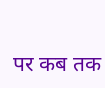पर कब तक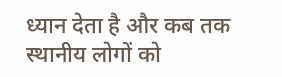ध्यान देता है और कब तक स्थानीय लोगों को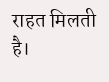राहत मिलती है।